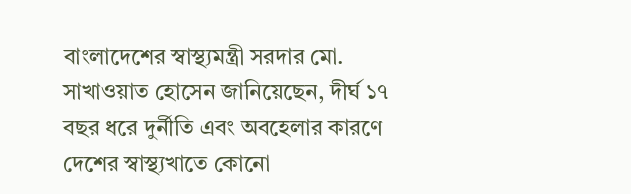বাংলাদেশের স্বাস্থ্যমন্ত্রী সরদার মো. সাখাওয়াত হোসেন জানিয়েছেন, দীর্ঘ ১৭ বছর ধরে দুর্নীতি এবং অবহেলার কারণে দেশের স্বাস্থ্যখাতে কোনো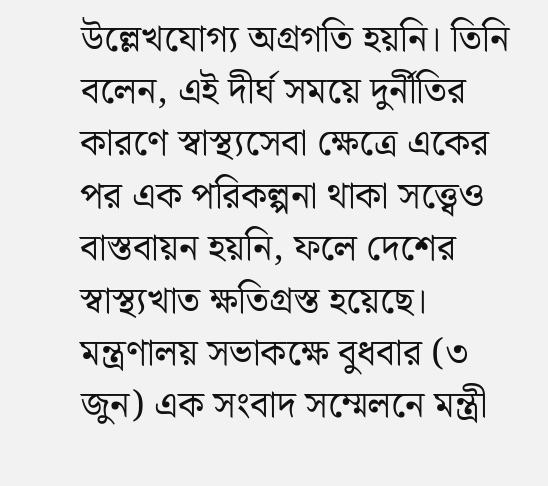উল্লেখযোগ্য অগ্রগতি হয়নি। তিনি বলেন, এই দীর্ঘ সময়ে দুর্নীতির কারণে স্বাস্থ্যসেবা ক্ষেত্রে একের পর এক পরিকল্পনা থাকা সত্ত্বেও বাস্তবায়ন হয়নি, ফলে দেশের স্বাস্থ্যখাত ক্ষতিগ্রস্ত হয়েছে।
মন্ত্রণালয় সভাকক্ষে বুধবার (৩ জুন) এক সংবাদ সম্মেলনে মন্ত্রী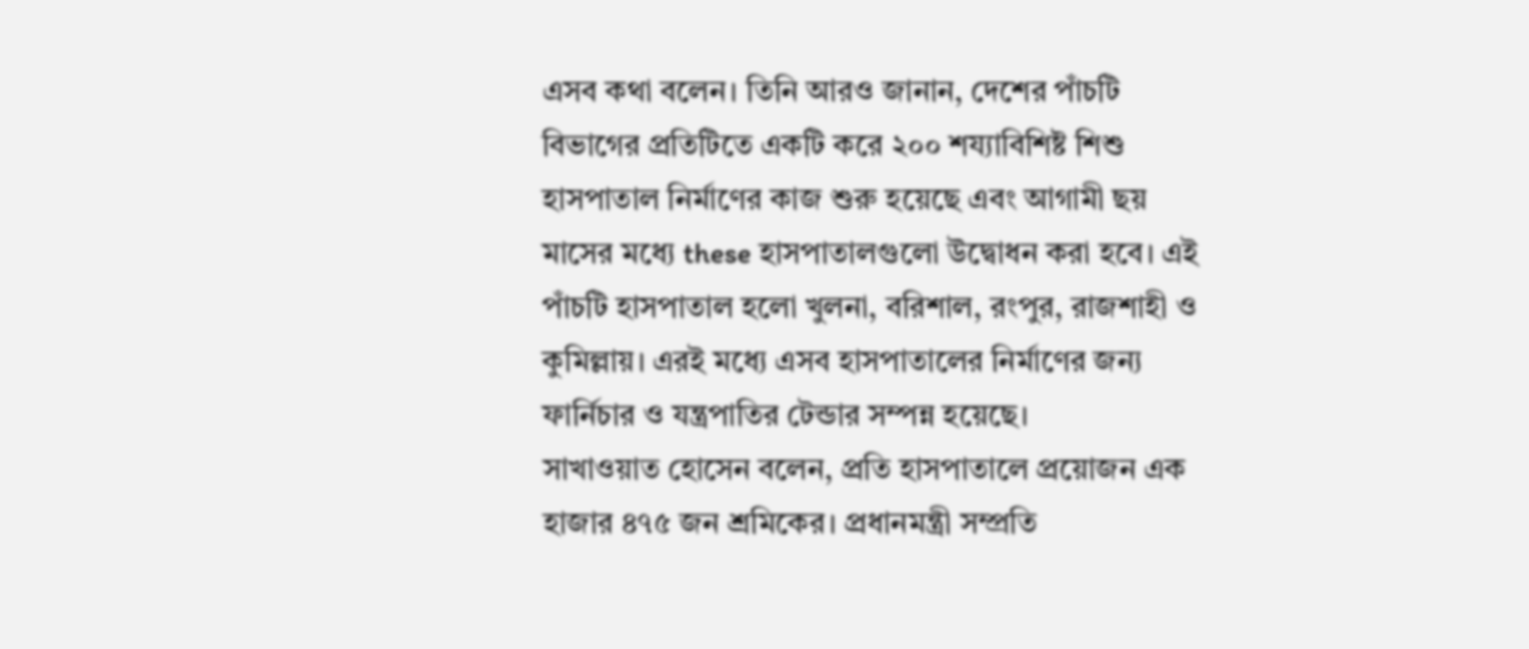এসব কথা বলেন। তিনি আরও জানান, দেশের পাঁচটি বিভাগের প্রতিটিতে একটি করে ২০০ শয্যাবিশিষ্ট শিশু হাসপাতাল নির্মাণের কাজ শুরু হয়েছে এবং আগামী ছয় মাসের মধ্যে these হাসপাতালগুলো উদ্বোধন করা হবে। এই পাঁচটি হাসপাতাল হলো খুলনা, বরিশাল, রংপুর, রাজশাহী ও কুমিল্লায়। এরই মধ্যে এসব হাসপাতালের নির্মাণের জন্য ফার্নিচার ও যন্ত্রপাতির টেন্ডার সম্পন্ন হয়েছে।
সাখাওয়াত হোসেন বলেন, প্রতি হাসপাতালে প্রয়োজন এক হাজার ৪৭৫ জন শ্রমিকের। প্রধানমন্ত্রী সম্প্রতি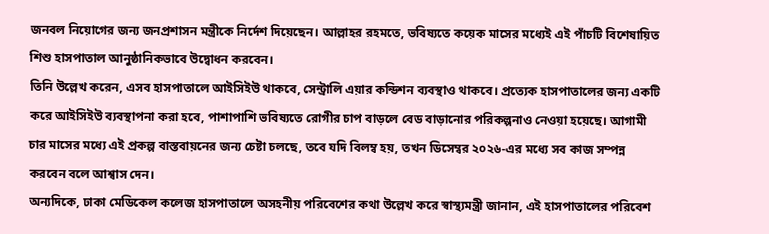জনবল নিয়োগের জন্য জনপ্রশাসন মন্ত্রীকে নির্দেশ দিয়েছেন। আল্লাহর রহমতে, ভবিষ্যতে কয়েক মাসের মধ্যেই এই পাঁচটি বিশেষায়িত শিশু হাসপাতাল আনুষ্ঠানিকভাবে উদ্বোধন করবেন।
তিনি উল্লেখ করেন, এসব হাসপাতালে আইসিইউ থাকবে, সেন্ট্রালি এয়ার কন্ডিশন ব্যবস্থাও থাকবে। প্রত্যেক হাসপাতালের জন্য একটি করে আইসিইউ ব্যবস্থাপনা করা হবে, পাশাপাশি ভবিষ্যতে রোগীর চাপ বাড়লে বেড বাড়ানোর পরিকল্পনাও নেওয়া হয়েছে। আগামী চার মাসের মধ্যে এই প্রকল্প বাস্তবায়নের জন্য চেষ্টা চলছে, তবে যদি বিলম্ব হয়, তখন ডিসেম্বর ২০২৬-এর মধ্যে সব কাজ সম্পন্ন করবেন বলে আশ্বাস দেন।
অন্যদিকে, ঢাকা মেডিকেল কলেজ হাসপাতালে অসহনীয় পরিবেশের কথা উল্লেখ করে স্বাস্থ্যমন্ত্রী জানান, এই হাসপাতালের পরিবেশ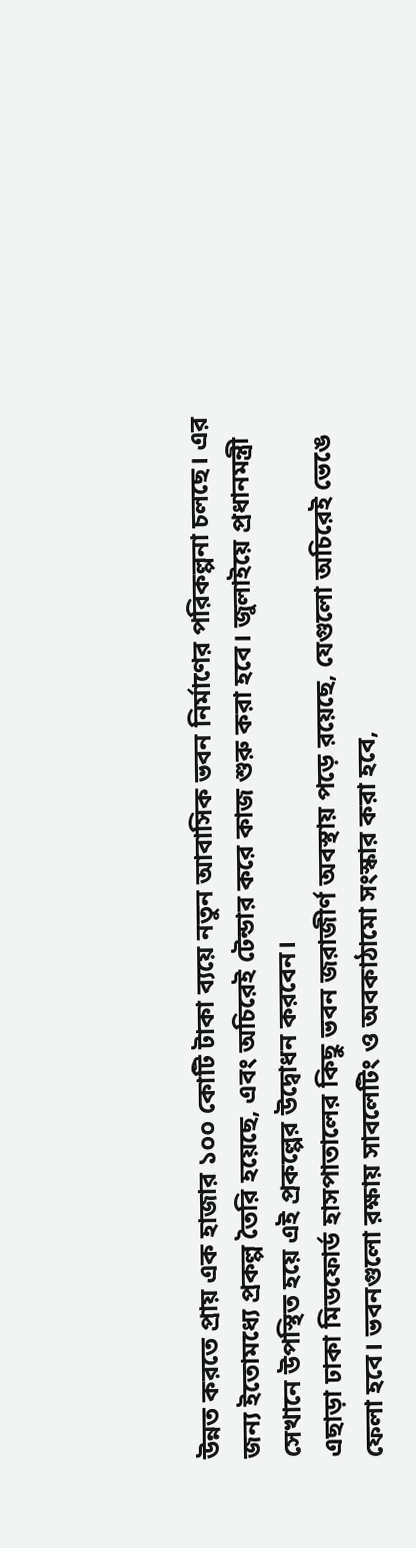উন্নত করতে প্রায় এক হাজার ১০০ কোটি টাকা ব্যয়ে নতুন আবাসিক ভবন নির্মাণের পরিকল্পনা চলছে। এর জন্য ইতোমধ্যে প্রকল্প তৈরি হয়েছে, এবং অচিরেই টেন্ডার করে কাজ শুরু করা হবে। জুলাইয়ে প্রধানমন্ত্রী সেখানে উপস্থিত হয়ে এই প্রকল্পের উদ্বোধন করবেন।
এছাড়া ঢাকা মিডফোর্ড হাসপাতালের কিছু ভবন জরাজীর্ণ অবস্থায় পড়ে রয়েছে, যেগুলো অচিরেই ভেঙে ফেলা হবে। ভবনগুলো রক্ষায় সাবলেটিং ও অবকাঠামো সংস্কার করা হবে,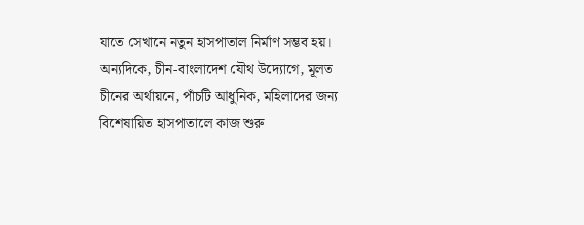যাতে সেখানে নতুন হাসপাতাল নির্মাণ সম্ভব হয়।
অন্যদিকে, চীন-বাংলাদেশ যৌথ উদ্যোগে, মূলত চীনের অর্থায়নে, পাঁচটি আধুনিক, মহিলাদের জন্য বিশেষায়িত হাসপাতালে কাজ শুরু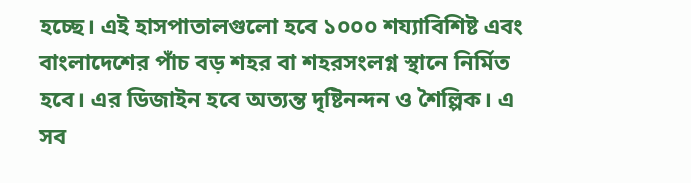হচ্ছে। এই হাসপাতালগুলো হবে ১০০০ শয্যাবিশিষ্ট এবং বাংলাদেশের পাঁচ বড় শহর বা শহরসংলগ্ন স্থানে নির্মিত হবে। এর ডিজাইন হবে অত্যন্ত দৃষ্টিনন্দন ও শৈল্পিক। এ সব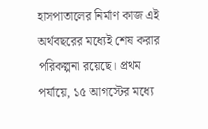হাসপাতালের নির্মাণ কাজ এই অর্থবছরের মধ্যেই শেষ করার পরিকল্পনা রয়েছে। প্রথম পর্যায়ে, ১৫ আগস্টের মধ্যে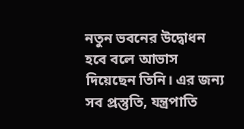নতুন ভবনের উদ্বোধন হবে বলে আভাস দিয়েছেন তিনি। এর জন্য সব প্রস্তুতি, যন্ত্রপাতি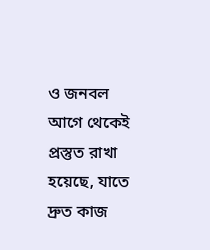ও জনবল আগে থেকেই প্রস্তুত রাখা হয়েছে, যাতে দ্রুত কাজ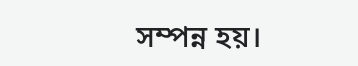সম্পন্ন হয়।